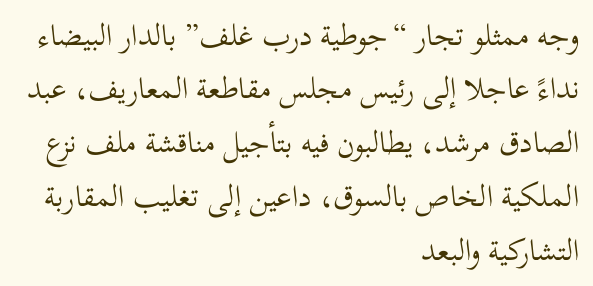وجه ممثلو تجار “جوطية درب غلف” بالدار البيضاء نداءً عاجلا إلى رئيس مجلس مقاطعة المعاريف، عبد الصادق مرشد، يطالبون فيه بتأجيل مناقشة ملف نزع الملكية الخاص بالسوق، داعين إلى تغليب المقاربة التشاركية والبعد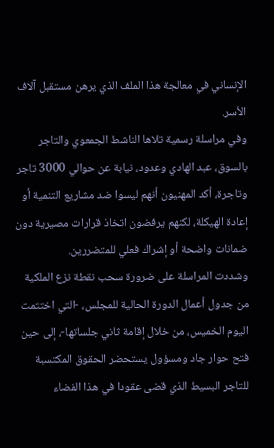الإنساني في معالجة هذا الملف الذي يرهن مستقبل آلاف الأسر.
وفي مراسلة رسمية تلاها الناشط الجمعوي والتاجر بالسوق، عبد الهادي وعدود، نيابة عن حوالي 3000 تاجر وتاجرة، أكد المهنيون أنهم ليسوا ضد مشاريع التنمية أو إعادة الهيكلة، لكنهم يرفضون اتخاذ قرارات مصيرية دون ضمانات واضحة أو إشراك فعلي للمتضررين.
وشددت المراسلة على ضرورة سحب نقطة نزع الملكية من جدول أعمال الدورة الحالية للمجلس، -التي اختتمت اليوم الخميس، من خلال إقامة ثاني جلساتها-، إلى حين فتح حوار جاد ومسؤول يستحضر الحقوق المكتسبة للتاجر البسيط الذي قضى عقودا في هذا الفضاء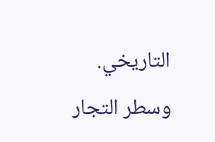التاريخي.
وسطر التجار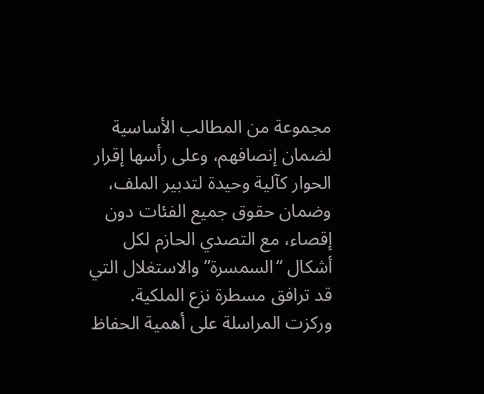مجموعة من المطالب الأساسية لضمان إنصافهم، وعلى رأسها إقرار الحوار كآلية وحيدة لتدبير الملف، وضمان حقوق جميع الفئات دون إقصاء، مع التصدي الحازم لكل أشكال “السمسرة” والاستغلال التي قد ترافق مسطرة نزع الملكية.
وركزت المراسلة على أهمية الحفاظ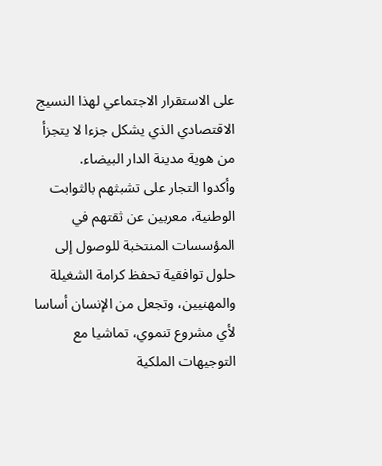على الاستقرار الاجتماعي لهذا النسيج الاقتصادي الذي يشكل جزءا لا يتجزأ من هوية مدينة الدار البيضاء.
وأكدوا التجار على تشبثهم بالثوابت الوطنية، معربين عن ثقتهم في المؤسسات المنتخبة للوصول إلى حلول توافقية تحفظ كرامة الشغيلة والمهنيين، وتجعل من الإنسان أساسا لأي مشروع تنموي، تماشيا مع التوجيهات الملكية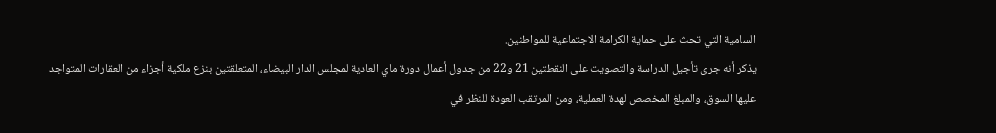السامية التي تحث على حماية الكرامة الاجتماعية للمواطنين.
يذكر أنه جرى تأجيل الدراسة والتصويت على النقطتين 21 و22 من جدول أعمال دورة ماي العادية لمجلس الدار البيضاء، المتعلقتين بنزع ملكية أجزاء من العقارات المتواجد عليها السوق، والمبلغ المخصص لهدة العملية، ومن المرتقب العودة للنظر في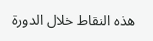هذه النقاط خلال الدورة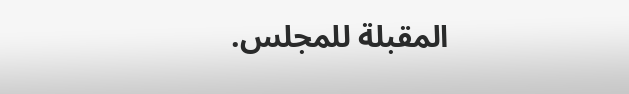المقبلة للمجلس.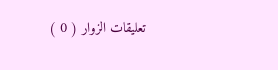تعليقات الزوار ( 0 )